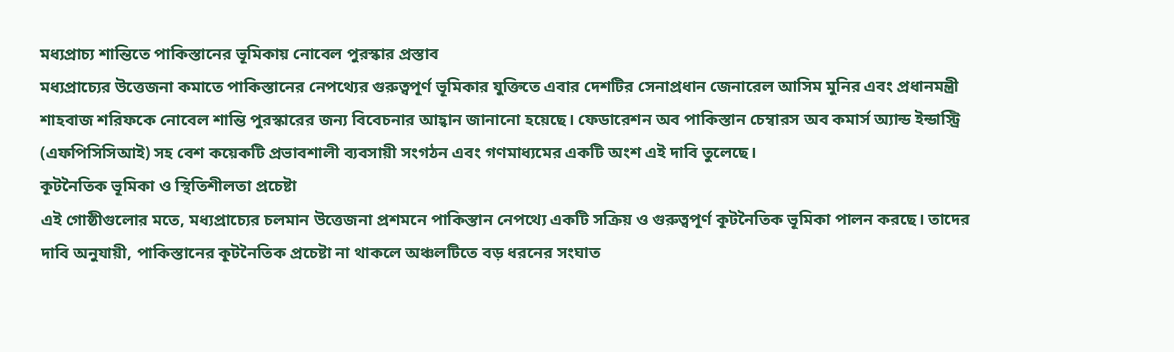মধ্যপ্রাচ্য শান্তিতে পাকিস্তানের ভূমিকায় নোবেল পুরস্কার প্রস্তাব
মধ্যপ্রাচ্যের উত্তেজনা কমাতে পাকিস্তানের নেপথ্যের গুরুত্বপূর্ণ ভূমিকার যুক্তিতে এবার দেশটির সেনাপ্রধান জেনারেল আসিম মুনির এবং প্রধানমন্ত্রী শাহবাজ শরিফকে নোবেল শান্তি পুরস্কারের জন্য বিবেচনার আহ্বান জানানো হয়েছে। ফেডারেশন অব পাকিস্তান চেম্বারস অব কমার্স অ্যান্ড ইন্ডাস্ট্রি (এফপিসিসিআই) সহ বেশ কয়েকটি প্রভাবশালী ব্যবসায়ী সংগঠন এবং গণমাধ্যমের একটি অংশ এই দাবি তুলেছে।
কূটনৈতিক ভূমিকা ও স্থিতিশীলতা প্রচেষ্টা
এই গোষ্ঠীগুলোর মতে, মধ্যপ্রাচ্যের চলমান উত্তেজনা প্রশমনে পাকিস্তান নেপথ্যে একটি সক্রিয় ও গুরুত্বপূর্ণ কূটনৈতিক ভূমিকা পালন করছে। তাদের দাবি অনুযায়ী, পাকিস্তানের কূটনৈতিক প্রচেষ্টা না থাকলে অঞ্চলটিতে বড় ধরনের সংঘাত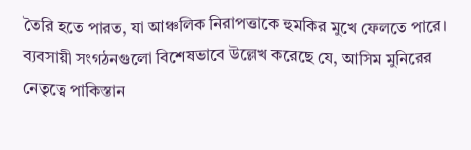তৈরি হতে পারত, যা আঞ্চলিক নিরাপত্তাকে হুমকির মুখে ফেলতে পারে।
ব্যবসায়ী সংগঠনগুলো বিশেষভাবে উল্লেখ করেছে যে, আসিম মুনিরের নেতৃত্বে পাকিস্তান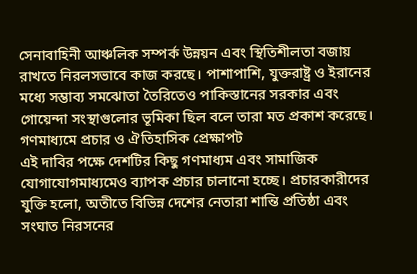সেনাবাহিনী আঞ্চলিক সম্পর্ক উন্নয়ন এবং স্থিতিশীলতা বজায় রাখতে নিরলসভাবে কাজ করছে। পাশাপাশি, যুক্তরাষ্ট্র ও ইরানের মধ্যে সম্ভাব্য সমঝোতা তৈরিতেও পাকিস্তানের সরকার এবং গোয়েন্দা সংস্থাগুলোর ভূমিকা ছিল বলে তারা মত প্রকাশ করেছে।
গণমাধ্যমে প্রচার ও ঐতিহাসিক প্রেক্ষাপট
এই দাবির পক্ষে দেশটির কিছু গণমাধ্যম এবং সামাজিক যোগাযোগমাধ্যমেও ব্যাপক প্রচার চালানো হচ্ছে। প্রচারকারীদের যুক্তি হলো, অতীতে বিভিন্ন দেশের নেতারা শান্তি প্রতিষ্ঠা এবং সংঘাত নিরসনের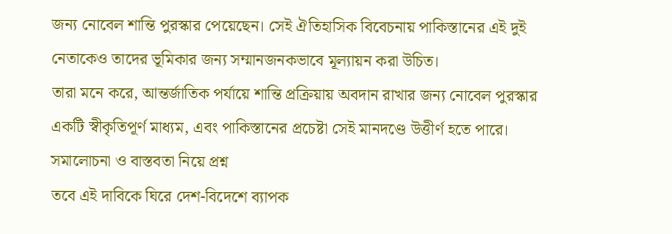জন্য নোবেল শান্তি পুরস্কার পেয়েছেন। সেই ঐতিহাসিক বিবেচনায় পাকিস্তানের এই দুই নেতাকেও তাদের ভূমিকার জন্য সম্মানজনকভাবে মূল্যায়ন করা উচিত।
তারা মনে করে, আন্তর্জাতিক পর্যায়ে শান্তি প্রক্রিয়ায় অবদান রাখার জন্য নোবেল পুরস্কার একটি স্বীকৃতিপূর্ণ মাধ্যম, এবং পাকিস্তানের প্রচেষ্টা সেই মানদণ্ডে উত্তীর্ণ হতে পারে।
সমালোচনা ও বাস্তবতা নিয়ে প্রশ্ন
তবে এই দাবিকে ঘিরে দেশ-বিদেশে ব্যাপক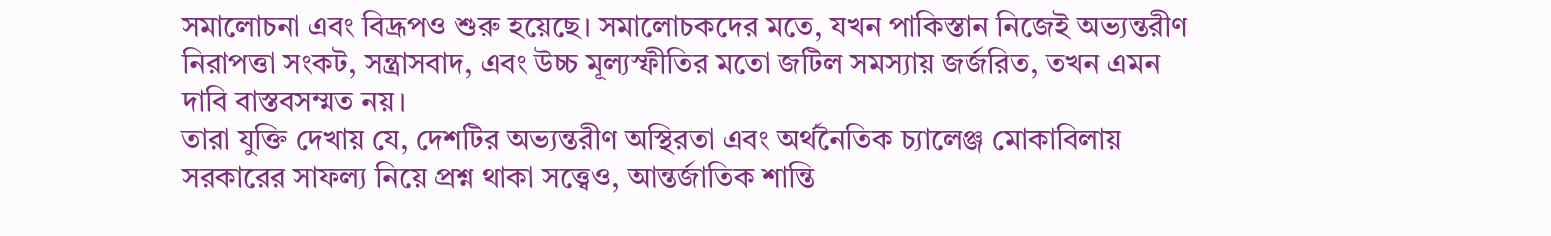সমালোচনা এবং বিদ্রূপও শুরু হয়েছে। সমালোচকদের মতে, যখন পাকিস্তান নিজেই অভ্যন্তরীণ নিরাপত্তা সংকট, সন্ত্রাসবাদ, এবং উচ্চ মূল্যস্ফীতির মতো জটিল সমস্যায় জর্জরিত, তখন এমন দাবি বাস্তবসম্মত নয়।
তারা যুক্তি দেখায় যে, দেশটির অভ্যন্তরীণ অস্থিরতা এবং অর্থনৈতিক চ্যালেঞ্জ মোকাবিলায় সরকারের সাফল্য নিয়ে প্রশ্ন থাকা সত্ত্বেও, আন্তর্জাতিক শান্তি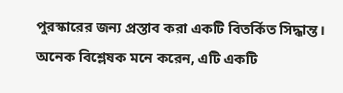পুরস্কারের জন্য প্রস্তাব করা একটি বিতর্কিত সিদ্ধান্ত। অনেক বিশ্লেষক মনে করেন, এটি একটি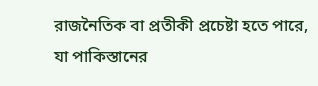রাজনৈতিক বা প্রতীকী প্রচেষ্টা হতে পারে, যা পাকিস্তানের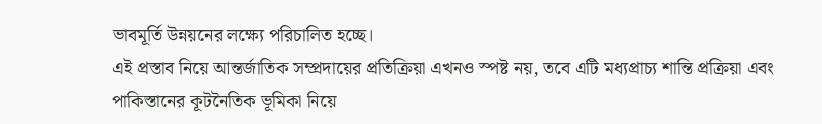ভাবমূর্তি উন্নয়নের লক্ষ্যে পরিচালিত হচ্ছে।
এই প্রস্তাব নিয়ে আন্তর্জাতিক সম্প্রদায়ের প্রতিক্রিয়া এখনও স্পষ্ট নয়, তবে এটি মধ্যপ্রাচ্য শান্তি প্রক্রিয়া এবং পাকিস্তানের কূটনৈতিক ভূমিকা নিয়ে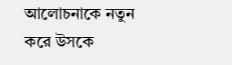আলোচনাকে নতুন করে উসকে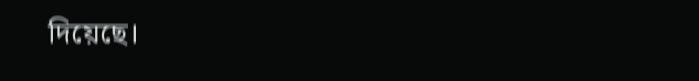দিয়েছে।